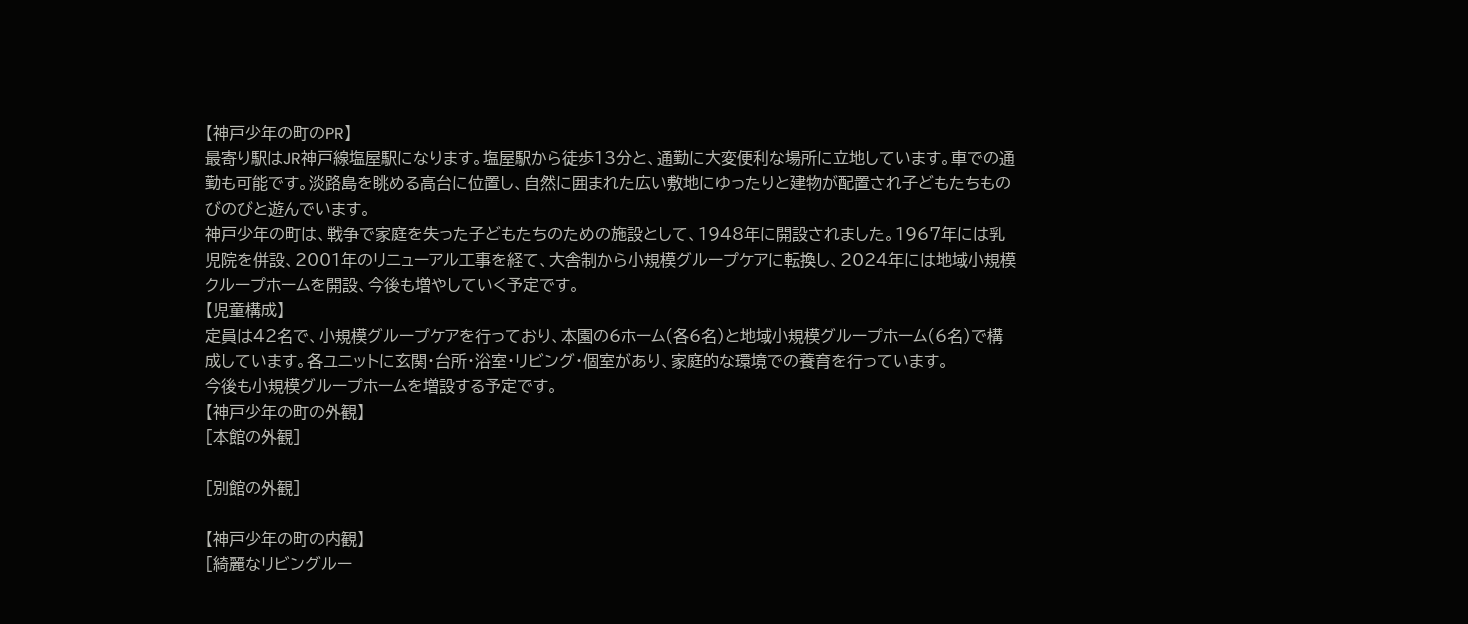【神戸少年の町のPR】
最寄り駅はJR神戸線塩屋駅になります。塩屋駅から徒歩13分と、通勤に大変便利な場所に立地しています。車での通勤も可能です。淡路島を眺める高台に位置し、自然に囲まれた広い敷地にゆったりと建物が配置され子どもたちものびのびと遊んでいます。
神戸少年の町は、戦争で家庭を失った子どもたちのための施設として、1948年に開設されました。1967年には乳児院を併設、2001年のリニューアル工事を経て、大舎制から小規模グループケアに転換し、2024年には地域小規模クループホームを開設、今後も増やしていく予定です。
【児童構成】
定員は42名で、小規模グループケアを行っており、本園の6ホーム(各6名)と地域小規模グループホーム(6名)で構成しています。各ユニットに玄関・台所・浴室・リビング・個室があり、家庭的な環境での養育を行っています。
今後も小規模グループホームを増設する予定です。
【神戸少年の町の外観】
[本館の外観]

[別館の外観]

【神戸少年の町の内観】
[綺麗なリビングルー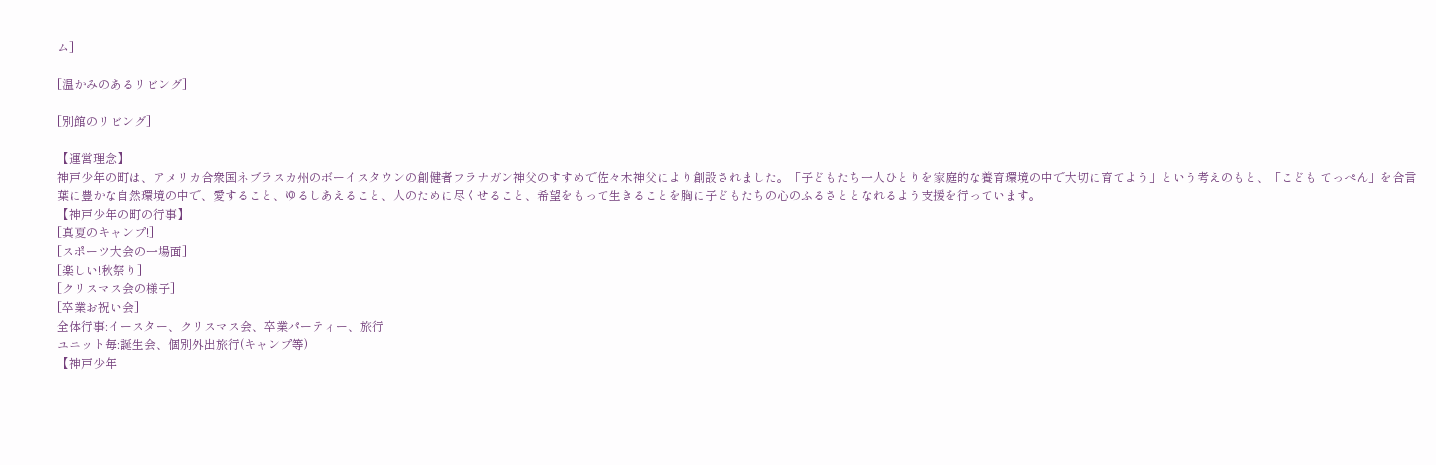ム]

[温かみのあるリビング]

[別館のリビング]

【運営理念】
神戸少年の町は、アメリカ合衆国ネブラスカ州のボーイスタウンの創健者フラナガン神父のすすめで佐々木神父により創設されました。「子どもたち一人ひとりを家庭的な養育環境の中で大切に育てよう」という考えのもと、「こども てっぺん」を合言葉に豊かな自然環境の中で、愛すること、ゆるしあえること、人のために尽くせること、希望をもって生きることを胸に子どもたちの心のふるさととなれるよう支援を行っています。
【神戸少年の町の行事】
[真夏のキャンプ!]
[スポーツ大会の一場面]
[楽しい!秋祭り]
[クリスマス会の様子]
[卒業お祝い会]
全体行事:イースター、クリスマス会、卒業パーティー、旅行
ユニット毎:誕生会、個別外出旅行(キャンプ等)
【神戸少年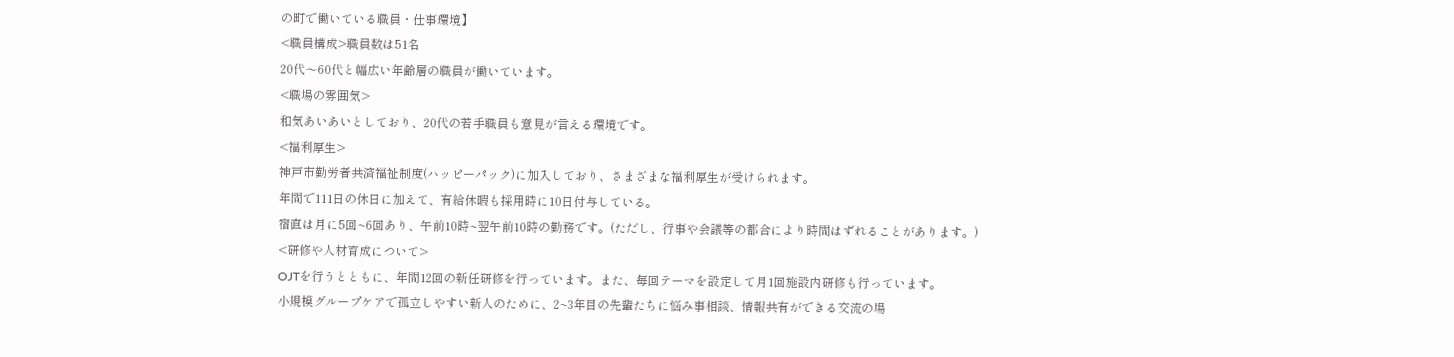の町で働いている職員・仕事環境】
<職員構成>職員数は51名
20代〜60代と幅広い年齢層の職員が働いています。
<職場の雰囲気>
和気あいあいとしており、20代の若手職員も意見が言える環境です。
<福利厚生>
神戸市勤労者共済福祉制度(ハッピーパック)に加入しており、さまざまな福利厚生が受けられます。
年間で111日の休日に加えて、有給休暇も採用時に10日付与している。
宿直は月に5回~6回あり、午前10時~翌午前10時の勤務です。(ただし、行事や会議等の都合により時間はずれることがあります。)
<研修や人材育成について>
OJTを行うとともに、年間12回の新任研修を行っています。また、毎回テーマを設定して月1回施設内研修も行っています。
小規模グループケアで孤立しやすい新人のために、2~3年目の先輩たちに悩み事相談、情報共有ができる交流の場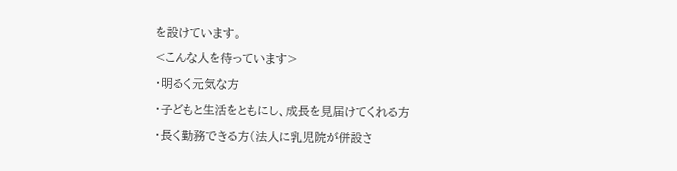を設けています。
<こんな人を待っています>
・明るく元気な方
・子どもと生活をともにし、成長を見届けてくれる方
・長く勤務できる方(法人に乳児院が併設さ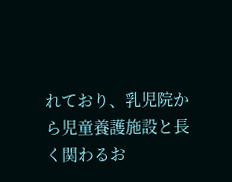れており、乳児院から児童養護施設と長く関わるお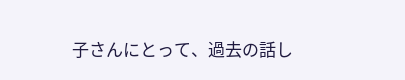子さんにとって、過去の話し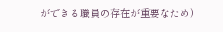ができる職員の存在が重要なため)